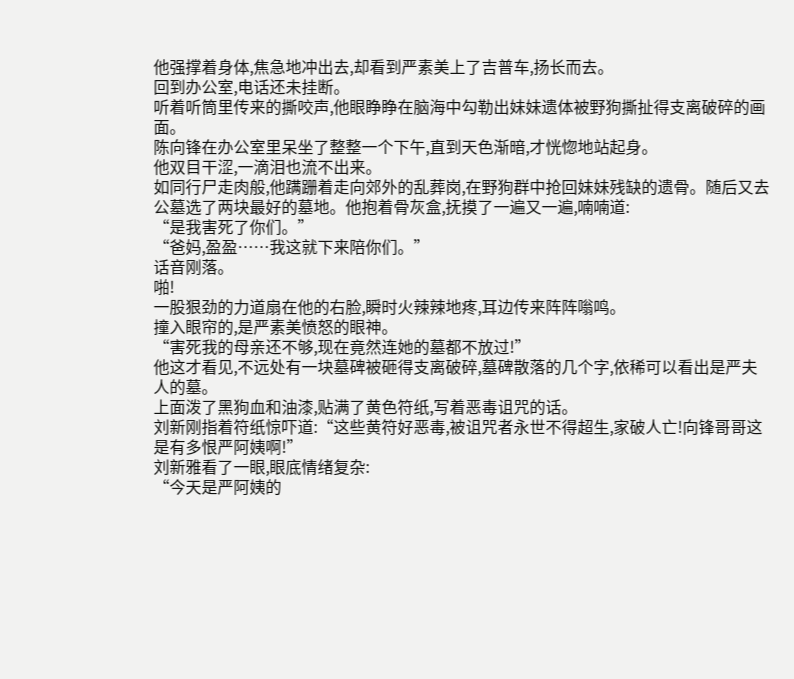他强撑着身体,焦急地冲出去,却看到严素美上了吉普车,扬长而去。
回到办公室,电话还未挂断。
听着听筒里传来的撕咬声,他眼睁睁在脑海中勾勒出妹妹遗体被野狗撕扯得支离破碎的画面。
陈向锋在办公室里呆坐了整整一个下午,直到天色渐暗,才恍惚地站起身。
他双目干涩,一滴泪也流不出来。
如同行尸走肉般,他蹒跚着走向郊外的乱葬岗,在野狗群中抢回妹妹残缺的遗骨。随后又去公墓选了两块最好的墓地。他抱着骨灰盒,抚摸了一遍又一遍,喃喃道:
“是我害死了你们。”
“爸妈,盈盈……我这就下来陪你们。”
话音刚落。
啪!
一股狠劲的力道扇在他的右脸,瞬时火辣辣地疼,耳边传来阵阵嗡鸣。
撞入眼帘的,是严素美愤怒的眼神。
“害死我的母亲还不够,现在竟然连她的墓都不放过!”
他这才看见,不远处有一块墓碑被砸得支离破碎,墓碑散落的几个字,依稀可以看出是严夫人的墓。
上面泼了黑狗血和油漆,贴满了黄色符纸,写着恶毒诅咒的话。
刘新刚指着符纸惊吓道:“这些黄符好恶毒,被诅咒者永世不得超生,家破人亡!向锋哥哥这是有多恨严阿姨啊!”
刘新雅看了一眼,眼底情绪复杂:
“今天是严阿姨的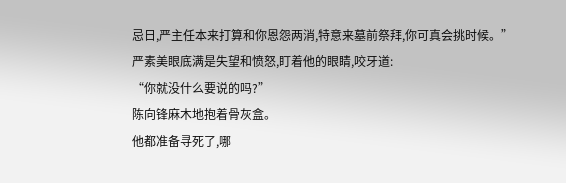忌日,严主任本来打算和你恩怨两消,特意来墓前祭拜,你可真会挑时候。”
严素美眼底满是失望和愤怒,盯着他的眼睛,咬牙道:
“你就没什么要说的吗?”
陈向锋麻木地抱着骨灰盒。
他都准备寻死了,哪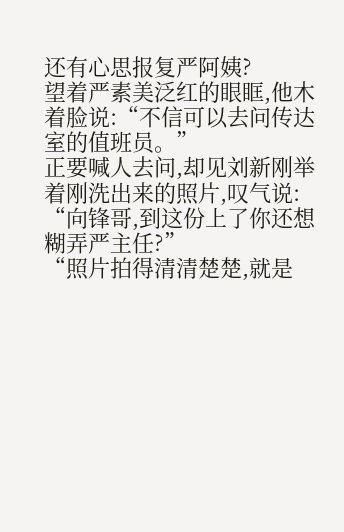还有心思报复严阿姨?
望着严素美泛红的眼眶,他木着脸说:“不信可以去问传达室的值班员。”
正要喊人去问,却见刘新刚举着刚洗出来的照片,叹气说:
“向锋哥,到这份上了你还想糊弄严主任?”
“照片拍得清清楚楚,就是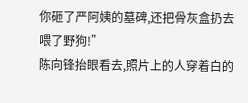你砸了严阿姨的墓碑,还把骨灰盒扔去喂了野狗!”
陈向锋抬眼看去,照片上的人穿着白的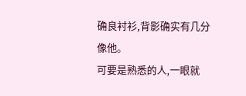确良衬衫,背影确实有几分像他。
可要是熟悉的人,一眼就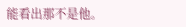能看出那不是他。